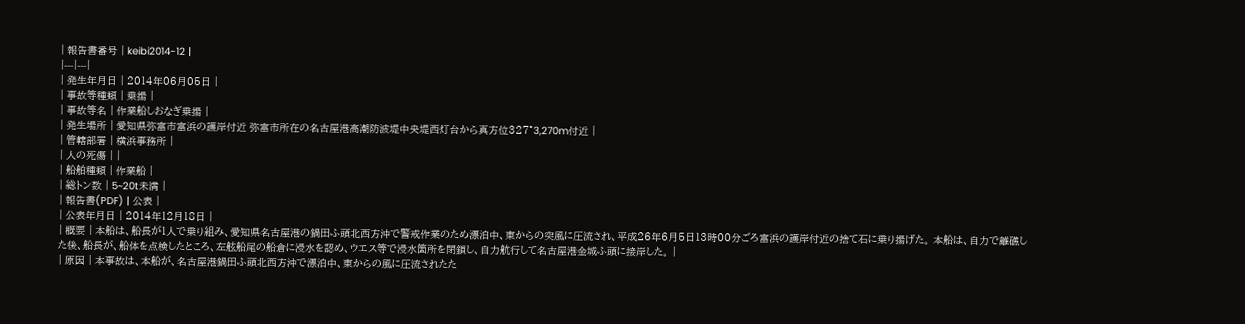| 報告書番号 | keibi2014-12 |
|---|---|
| 発生年月日 | 2014年06月05日 |
| 事故等種類 | 乗揚 |
| 事故等名 | 作業船しおなぎ乗揚 |
| 発生場所 | 愛知県弥富市富浜の護岸付近 弥富市所在の名古屋港高潮防波堤中央堤西灯台から真方位327°3,270m付近 |
| 管轄部署 | 横浜事務所 |
| 人の死傷 | |
| 船舶種類 | 作業船 |
| 総トン数 | 5~20t未満 |
| 報告書(PDF) | 公表 |
| 公表年月日 | 2014年12月18日 |
| 概要 | 本船は、船長が1人で乗り組み、愛知県名古屋港の鍋田ふ頭北西方沖で警戒作業のため漂泊中、東からの突風に圧流され、平成26年6月5日13時00分ごろ富浜の護岸付近の捨て石に乗り揚げた。 本船は、自力で離礁した後、船長が、船体を点検したところ、左舷船尾の船倉に浸水を認め、ウエス等で浸水箇所を閉鎖し、自力航行して名古屋港金城ふ頭に接岸した。 |
| 原因 | 本事故は、本船が、名古屋港鍋田ふ頭北西方沖で漂泊中、東からの風に圧流されたた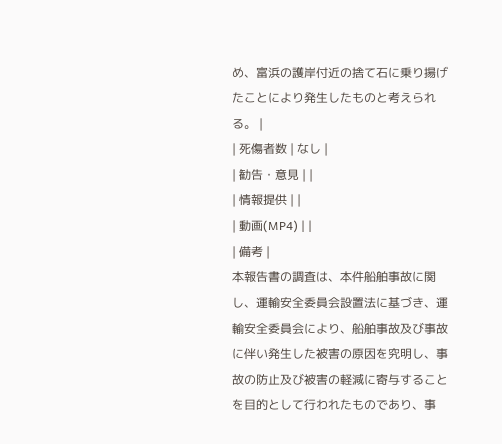め、富浜の護岸付近の捨て石に乗り揚げたことにより発生したものと考えられる。 |
| 死傷者数 | なし |
| 勧告・意見 | |
| 情報提供 | |
| 動画(MP4) | |
| 備考 |
本報告書の調査は、本件船舶事故に関し、運輸安全委員会設置法に基づき、運輸安全委員会により、船舶事故及び事故に伴い発生した被害の原因を究明し、事故の防止及び被害の軽減に寄与することを目的として行われたものであり、事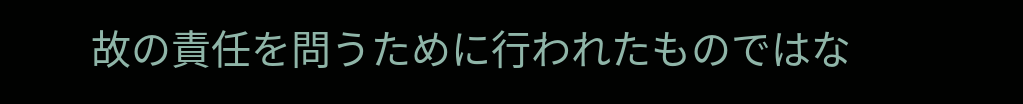故の責任を問うために行われたものではな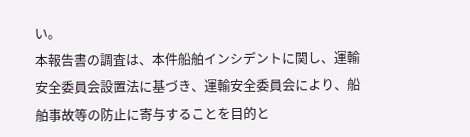い。
本報告書の調査は、本件船舶インシデントに関し、運輸安全委員会設置法に基づき、運輸安全委員会により、船舶事故等の防止に寄与することを目的と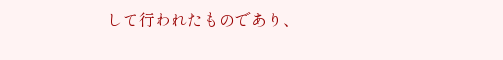して行われたものであり、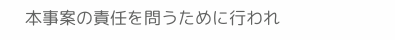本事案の責任を問うために行われ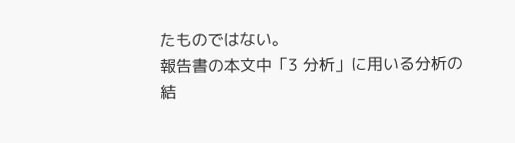たものではない。
報告書の本文中「3 分析」に用いる分析の結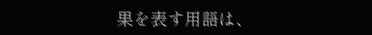果を表す用語は、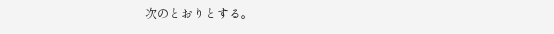次のとおりとする。